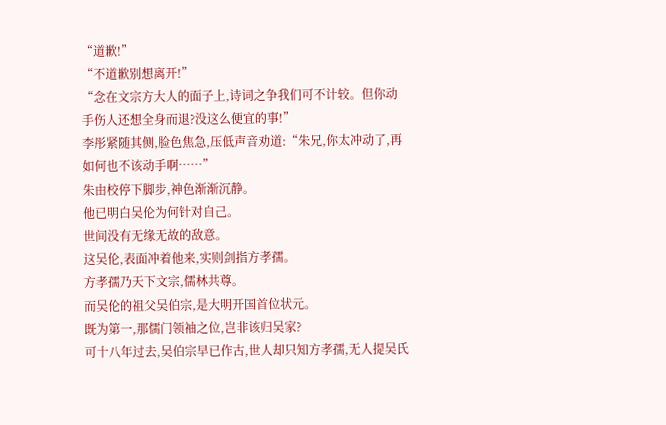“道歉!”
“不道歉别想离开!”
“念在文宗方大人的面子上,诗词之争我们可不计较。但你动手伤人还想全身而退?没这么便宜的事!”
李彤紧随其侧,脸色焦急,压低声音劝道:“朱兄,你太冲动了,再如何也不该动手啊……”
朱由校停下脚步,神色渐渐沉静。
他已明白吴伦为何针对自己。
世间没有无缘无故的敌意。
这吴伦,表面冲着他来,实则剑指方孝孺。
方孝孺乃天下文宗,儒林共尊。
而吴伦的祖父吴伯宗,是大明开国首位状元。
既为第一,那儒门领袖之位,岂非该归吴家?
可十八年过去,吴伯宗早已作古,世人却只知方孝孺,无人提吴氏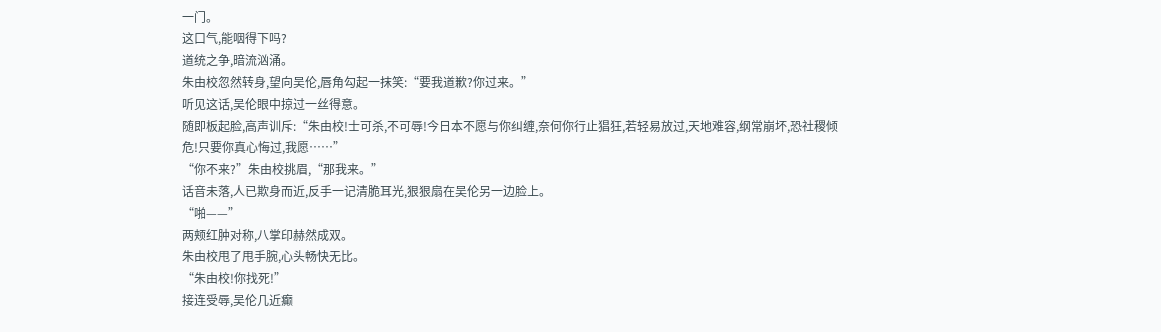一门。
这口气,能咽得下吗?
道统之争,暗流汹涌。
朱由校忽然转身,望向吴伦,唇角勾起一抹笑:“要我道歉?你过来。”
听见这话,吴伦眼中掠过一丝得意。
随即板起脸,高声训斥:“朱由校!士可杀,不可辱!今日本不愿与你纠缠,奈何你行止猖狂,若轻易放过,天地难容,纲常崩坏,恐社稷倾危!只要你真心悔过,我愿……”
“你不来?”朱由校挑眉,“那我来。”
话音未落,人已欺身而近,反手一记清脆耳光,狠狠扇在吴伦另一边脸上。
“啪——”
两颊红肿对称,八掌印赫然成双。
朱由校甩了甩手腕,心头畅快无比。
“朱由校!你找死!”
接连受辱,吴伦几近癫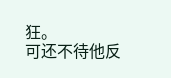狂。
可还不待他反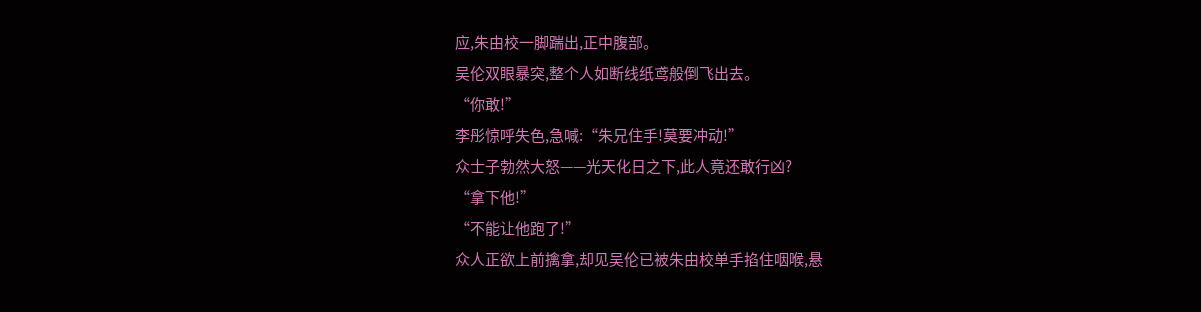应,朱由校一脚踹出,正中腹部。
吴伦双眼暴突,整个人如断线纸鸢般倒飞出去。
“你敢!”
李彤惊呼失色,急喊:“朱兄住手!莫要冲动!”
众士子勃然大怒——光天化日之下,此人竟还敢行凶?
“拿下他!”
“不能让他跑了!”
众人正欲上前擒拿,却见吴伦已被朱由校单手掐住咽喉,悬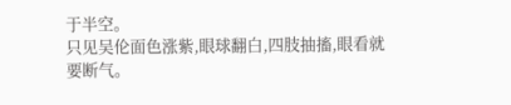于半空。
只见吴伦面色涨紫,眼球翻白,四肢抽搐,眼看就要断气。